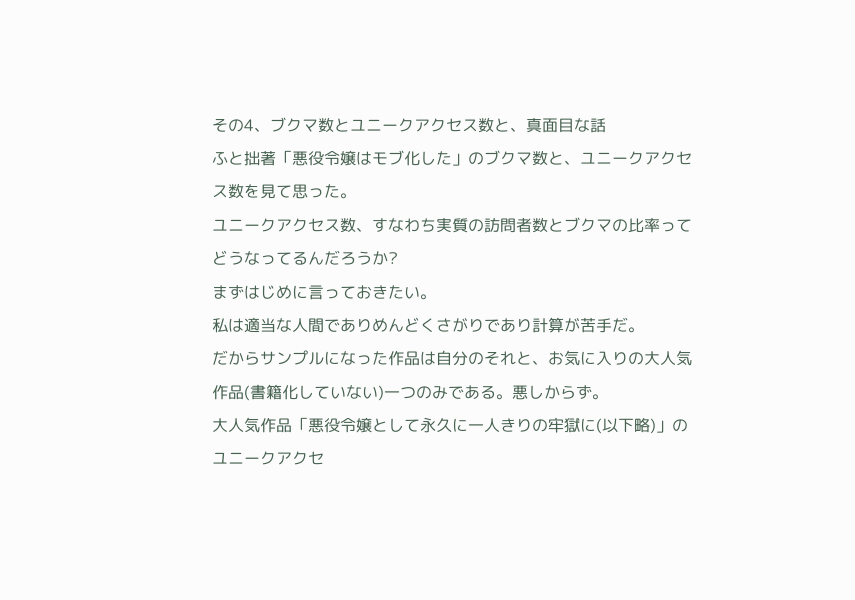その4、ブクマ数とユニークアクセス数と、真面目な話
ふと拙著「悪役令嬢はモブ化した」のブクマ数と、ユニークアクセス数を見て思った。
ユニークアクセス数、すなわち実質の訪問者数とブクマの比率ってどうなってるんだろうか?
まずはじめに言っておきたい。
私は適当な人間でありめんどくさがりであり計算が苦手だ。
だからサンプルになった作品は自分のそれと、お気に入りの大人気作品(書籍化していない)一つのみである。悪しからず。
大人気作品「悪役令嬢として永久に一人きりの牢獄に(以下略)」のユニークアクセ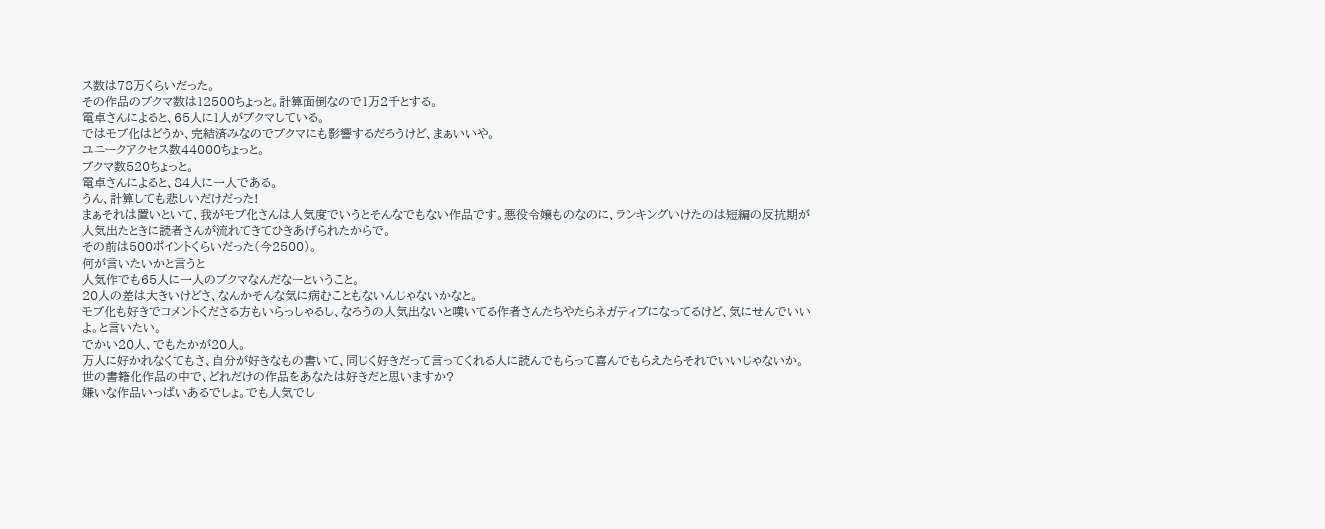ス数は78万くらいだった。
その作品のブクマ数は12500ちょっと。計算面倒なので1万2千とする。
電卓さんによると、65人に1人がブクマしている。
ではモブ化はどうか、完結済みなのでブクマにも影響するだろうけど、まぁいいや。
ユニークアクセス数44000ちょっと。
ブクマ数520ちょっと。
電卓さんによると、84人に一人である。
うん、計算しても悲しいだけだった!
まぁそれは置いといて、我がモブ化さんは人気度でいうとそんなでもない作品です。悪役令嬢ものなのに、ランキングいけたのは短編の反抗期が人気出たときに読者さんが流れてきてひきあげられたからで。
その前は500ポイントくらいだった(今2500)。
何が言いたいかと言うと
人気作でも65人に一人のブクマなんだなーということ。
20人の差は大きいけどさ、なんかそんな気に病むこともないんじゃないかなと。
モブ化も好きでコメントくださる方もいらっしゃるし、なろうの人気出ないと嘆いてる作者さんたちやたらネガティブになってるけど、気にせんでいいよ。と言いたい。
でかい20人、でもたかが20人。
万人に好かれなくてもさ、自分が好きなもの書いて、同じく好きだって言ってくれる人に読んでもらって喜んでもらえたらそれでいいじゃないか。
世の書籍化作品の中で、どれだけの作品をあなたは好きだと思いますか?
嫌いな作品いっぱいあるでしょ。でも人気でし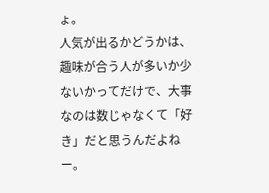ょ。
人気が出るかどうかは、趣味が合う人が多いか少ないかってだけで、大事なのは数じゃなくて「好き」だと思うんだよねー。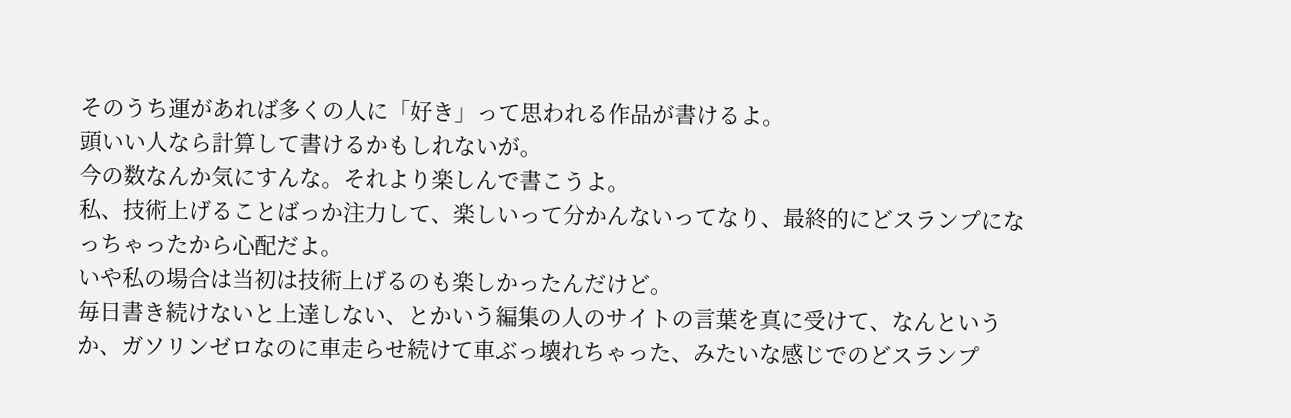そのうち運があれば多くの人に「好き」って思われる作品が書けるよ。
頭いい人なら計算して書けるかもしれないが。
今の数なんか気にすんな。それより楽しんで書こうよ。
私、技術上げることばっか注力して、楽しいって分かんないってなり、最終的にどスランプになっちゃったから心配だよ。
いや私の場合は当初は技術上げるのも楽しかったんだけど。
毎日書き続けないと上達しない、とかいう編集の人のサイトの言葉を真に受けて、なんというか、ガソリンゼロなのに車走らせ続けて車ぶっ壊れちゃった、みたいな感じでのどスランプ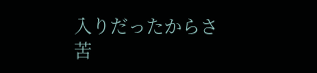入りだったからさ
苦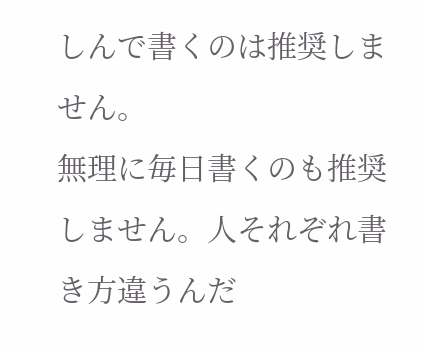しんで書くのは推奨しません。
無理に毎日書くのも推奨しません。人それぞれ書き方違うんだ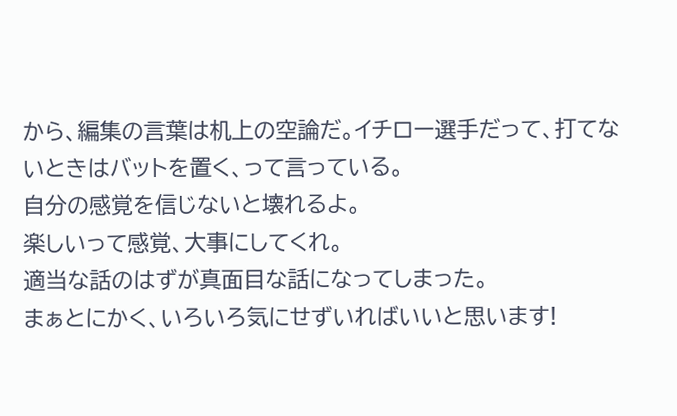から、編集の言葉は机上の空論だ。イチロー選手だって、打てないときはバットを置く、って言っている。
自分の感覚を信じないと壊れるよ。
楽しいって感覚、大事にしてくれ。
適当な話のはずが真面目な話になってしまった。
まぁとにかく、いろいろ気にせずいればいいと思います!